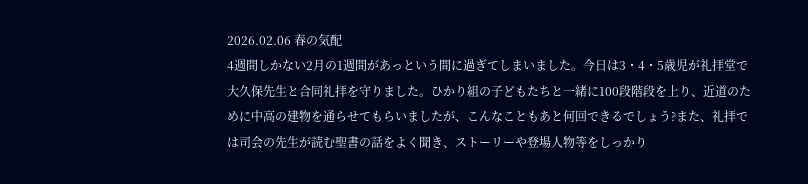2026.02.06 春の気配
4週間しかない2月の1週間があっという間に過ぎてしまいました。今日は3・4・5歳児が礼拝堂で大久保先生と合同礼拝を守りました。ひかり組の子どもたちと一緒に100段階段を上り、近道のために中高の建物を通らせてもらいましたが、こんなこともあと何回できるでしょう?また、礼拝では司会の先生が読む聖書の話をよく聞き、ストーリーや登場人物等をしっかり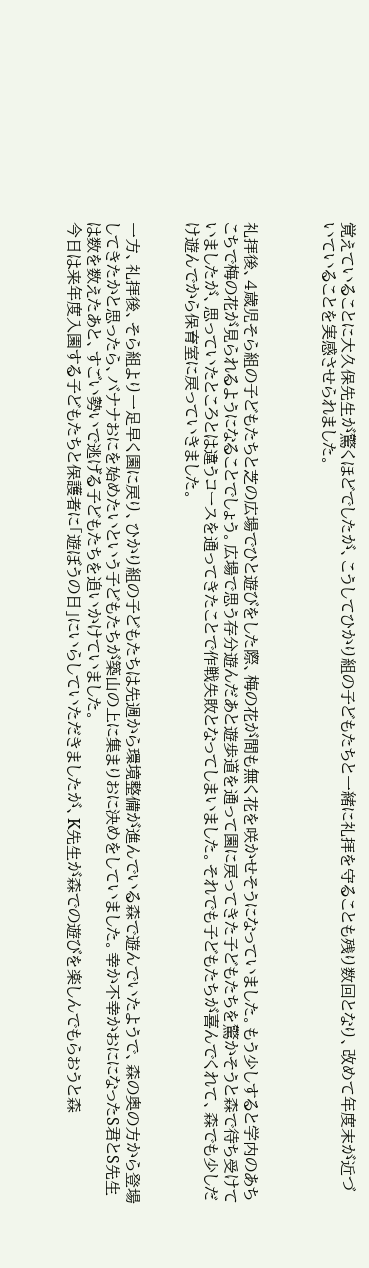覚えていることに大久保先生が驚くほどでしたが、こうしてひかり組の子どもたちと一緒に礼拝を守ることも残り数回となり、改めて年度末が近づいていることを実感させられました。



礼拝後、4歳児そら組の子どもたちと芝の広場でひと遊びをした際、梅の花が間も無く花を咲かせそうになっていました。もう少しすると学内のあちこちで梅の花が見られるようになることでしょう。広場で思う存分遊んだあと遊歩道を通って園に戻ってきた子どもたちを驚かそうと森で待ち受けていましたが、思っていたところとは違うコースを通ってきたことで作戦失敗となってしまいました。それでも子どもたちが喜んでくれて、森でも少しだけ遊んでから保育室に戻っていきました。


一方、礼拝後、そら組より一足早く園に戻り、ひかり組の子どもたちは先週から環境整備が進んでいる森で遊んでいたようで、森の奥の方から登場してきたかと思ったら、バナナおにを始めたいという子どもたちが築山の上に集まりおに決めをしていました。幸か不幸かおにになったS君とS先生は数を数えたあと、すごい勢いで逃げる子どもたちを追いかけていました。
今日は来年度入園する子どもたちと保護者に「遊ぼうの日」にいらしていただきましたが、K先生が森での遊びを楽しんでもらおうと森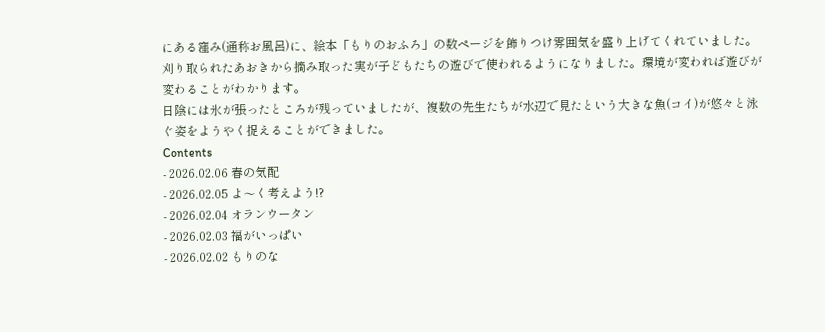にある窪み(通称お風呂)に、絵本「もりのおふろ」の数ページを飾りつけ雰囲気を盛り上げてくれていました。
刈り取られたあおきから摘み取った実が子どもたちの遊びで使われるようになりました。環境が変われば遊びが変わることがわかります。
日陰には氷が張ったところが残っていましたが、複数の先生たちが水辺で見たという大きな魚(コイ)が悠々と泳ぐ姿をようやく捉えることができました。
Contents
- 2026.02.06 春の気配
- 2026.02.05 よ〜く考えよう!?
- 2026.02.04 オランウータン
- 2026.02.03 福がいっぱい
- 2026.02.02 もりのな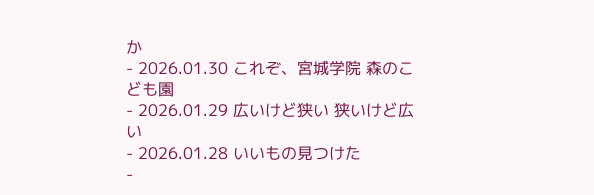か
- 2026.01.30 これぞ、宮城学院 森のこども園
- 2026.01.29 広いけど狭い 狭いけど広い
- 2026.01.28 いいもの見つけた
-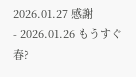2026.01.27 感謝
- 2026.01.26 もうすぐ春?